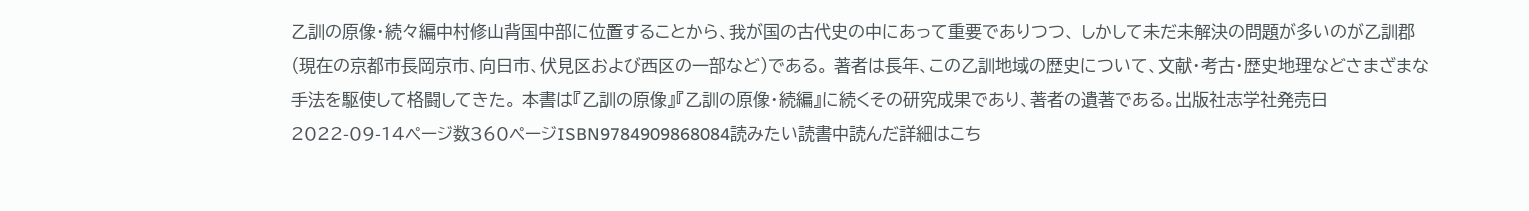乙訓の原像・続々編中村修山背国中部に位置することから、我が国の古代史の中にあって重要でありつつ、 しかして未だ未解決の問題が多いのが乙訓郡(現在の京都市長岡京市、向日市、伏見区および西区の一部など)である。 著者は長年、この乙訓地域の歴史について、文献・考古・歴史地理などさまざまな手法を駆使して格闘してきた。 本書は『乙訓の原像』『乙訓の原像・続編』に続くその研究成果であり、著者の遺著である。出版社志学社発売日2022-09-14ページ数360ページISBN9784909868084読みたい読書中読んだ詳細はこち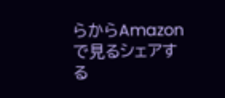らからAmazonで見るシェアする